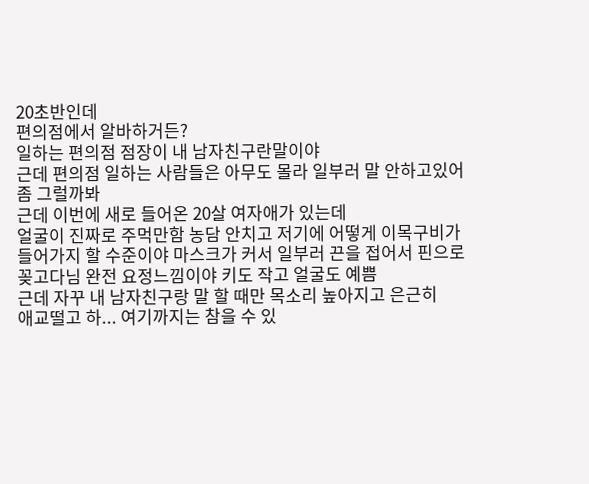20초반인데
편의점에서 알바하거든?
일하는 편의점 점장이 내 남자친구란말이야
근데 편의점 일하는 사람들은 아무도 몰라 일부러 말 안하고있어
좀 그럴까봐
근데 이번에 새로 들어온 20살 여자애가 있는데
얼굴이 진짜로 주먹만함 농담 안치고 저기에 어떻게 이목구비가
들어가지 할 수준이야 마스크가 커서 일부러 끈을 접어서 핀으로
꽂고다님 완전 요정느낌이야 키도 작고 얼굴도 예쁨
근데 자꾸 내 남자친구랑 말 할 때만 목소리 높아지고 은근히
애교떨고 하... 여기까지는 참을 수 있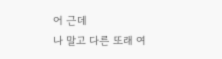어 근데
나 말고 다른 또래 여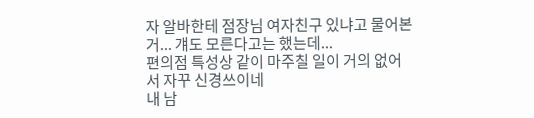자 알바한테 점장님 여자친구 있냐고 물어본거... 걔도 모른다고는 했는데...
편의점 특성상 같이 마주칠 일이 거의 없어서 자꾸 신경쓰이네
내 남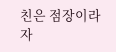친은 점장이라 자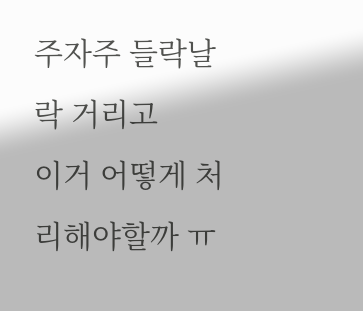주자주 들락날락 거리고
이거 어떻게 처리해야할까 ㅠ